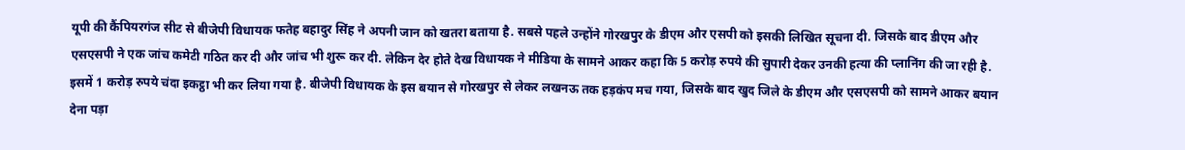यूपी की कैंपियरगंज सीट से बीजेपी विधायक फतेह बहादुर सिंह ने अपनी जान को खतरा बताया है. सबसे पहले उन्होंने गोरखपुर के डीएम और एसपी को इसकी लिखित सूचना दी. जिसके बाद डीएम और एसएसपी ने एक जांच कमेटी गठित कर दी और जांच भी शुरू कर दी. लेकिन देर होते देख विधायक ने मीडिया के सामने आकर कहा कि 5 करोड़ रुपये की सुपारी देकर उनकी हत्या की प्लानिंग की जा रही है. इसमें 1 करोड़ रुपये चंदा इकट्ठा भी कर लिया गया है. बीजेपी विधायक के इस बयान से गोरखपुर से लेकर लखनऊ तक हड़कंप मच गया, जिसके बाद खुद जिले के डीएम और एसएसपी को सामने आकर बयान देना पड़ा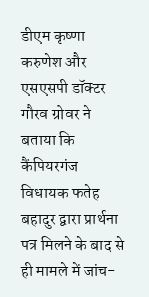डीएम कृष्णा करुणेश और एसएसपी डॉक्टर गौरव ग्रोवर ने बताया कि कैंपियरगंज विधायक फतेह बहादुर द्वारा प्रार्थना पत्र मिलने के बाद से ही मामले में जांच-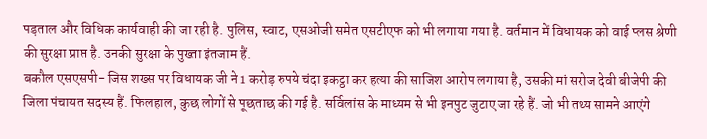पड़ताल और विधिक कार्यवाही की जा रही है. पुलिस, स्वाट, एसओजी समेत एसटीएफ को भी लगाया गया है. वर्तमान में विधायक को वाई प्लस श्रेणी की सुरक्षा प्राप्त है. उनकी सुरक्षा के पुख्ता इंतजाम हैं.
बकौल एसएसपी- जिस शख्स पर विधायक जी ने 1 करोड़ रुपये चंदा इकट्ठा कर हत्या की साजिश आरोप लगाया है, उसकी मां सरोज देवी बीजेपी की जिला पंचायत सदस्य हैं. फिलहाल, कुछ लोगों से पूछताछ की गई है. सर्विलांस के माध्यम से भी इनपुट जुटाए जा रहे हैं. जो भी तथ्य सामने आएंगे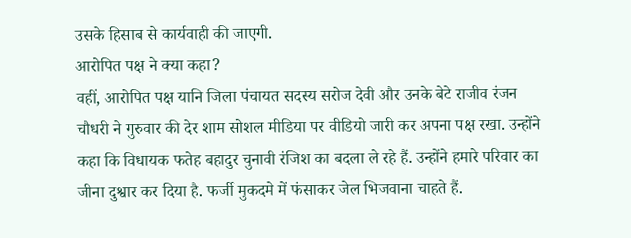उसके हिसाब से कार्यवाही की जाएगी.
आरोपित पक्ष ने क्या कहा?
वहीं, आरोपित पक्ष यानि जिला पंचायत सदस्य सरोज देवी और उनके बेटे राजीव रंजन चौधरी ने गुरुवार की देर शाम सोशल मीडिया पर वीडियो जारी कर अपना पक्ष रखा. उन्होंने कहा कि विधायक फतेह बहादुर चुनावी रंजिश का बदला ले रहे हैं. उन्होंने हमारे परिवार का जीना दुश्वार कर दिया है. फर्जी मुकदमे में फंसाकर जेल भिजवाना चाहते हैं.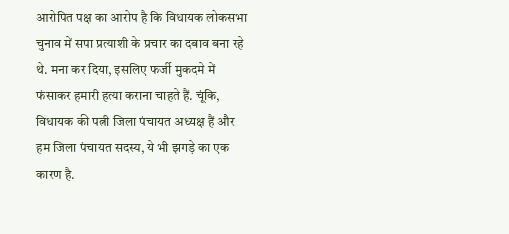आरोपित पक्ष का आरोप है कि विधायक लोकसभा चुनाव में सपा प्रत्याशी के प्रचार का दबाव बना रहे थे. मना कर दिया, इसलिए फर्जी मुकदमे में फंसाकर हमारी हत्या कराना चाहते हैं. चूंकि, विधायक की पत्नी जिला पंचायत अध्यक्ष हैं और हम जिला पंचायत सदस्य, ये भी झगड़े का एक कारण है.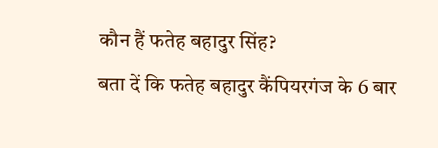कौन हैं फतेह बहादुर सिंह?
बता दें कि फतेह बहादुर कैंपियरगंज के 6 बार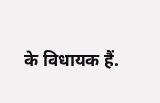के विधायक हैं.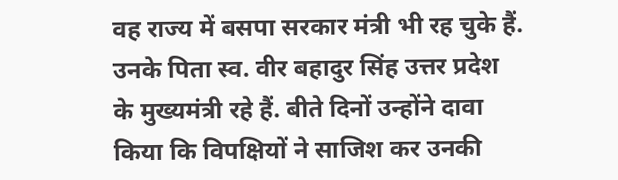वह राज्य में बसपा सरकार मंत्री भी रह चुके हैं. उनके पिता स्व. वीर बहादुर सिंह उत्तर प्रदेश के मुख्यमंत्री रहे हैं. बीते दिनों उन्होंने दावा किया कि विपक्षियों ने साजिश कर उनकी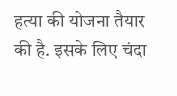हत्या की योजना तैयार की है. इसके लिए चंदा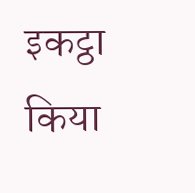इकट्ठा किया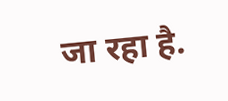जा रहा है.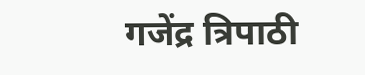गजेंद्र त्रिपाठी